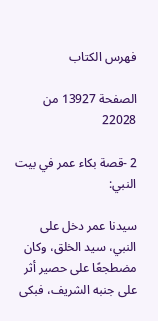فهرس الكتاب

الصفحة 13927 من 22028

2 -قصة بكاء عمر في بيت النبي:

سيدنا عمر دخل على النبي، سيد الخلق، وكان مضطجعًا على حصير أثر على جنبه الشريف، فبكى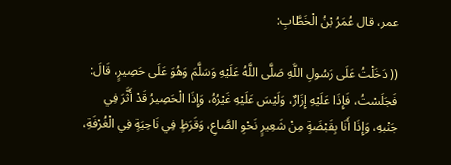عمر، قال عُمَرُ بْنُ الْخَطَّابِ:

(( دَخَلْتُ عَلَى رَسُولِ اللَّهِ صَلَّى اللَّهُ عَلَيْهِ وَسَلَّمَ وَهُوَ عَلَى حَصِيرٍ، قَالَ: فَجَلَسْتُ، فَإِذَا عَلَيْهِ إِزَارٌ، وَلَيْسَ عَلَيْهِ غَيْرُهُ، وَإِذَا الْحَصِيرُ قَدْ أَثَّرَ فِي جَنْبهِ، وَإِذَا أَنَا بِقَبْضَةٍ مِنْ شَعِيرٍ نَحْوِ الصَّاعِ، وَقَرَظٍ فِي نَاحِيَةٍ فِي الْغُرْفَةِ،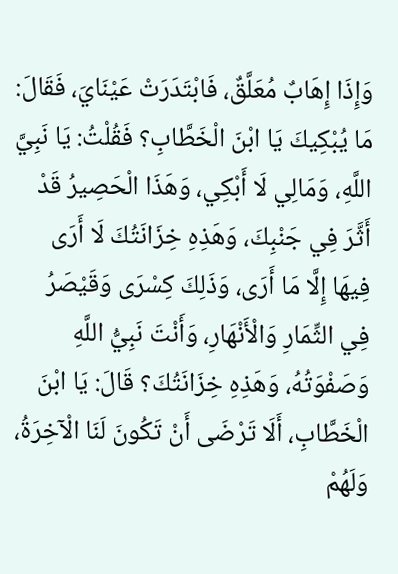وَإِذَا إِهَابٌ مُعَلَّقٌ، فَابْتَدَرَتْ عَيْنَايَ، فَقَالَ: مَا يُبْكِيكَ يَا ابْنَ الْخَطَّابِ؟ فَقُلْتُ: يَا نَبِيَّ اللَّهِ، وَمَالِي لَا أَبْكِي، وَهَذَا الْحَصِيرُ قَدْ أَثَّرَ فِي جَنْبِكَ، وَهَذِهِ خِزَانَتُكَ لَا أَرَى فِيهَا إِلَّا مَا أَرَى، وَذَلِكَ كِسْرَى وَقَيْصَرُ فِي الثِّمَارِ وَالْأَنْهَارِ، وَأَنْتَ نَبِيُّ اللَّهِ وَصَفْوَتُهُ، وَهَذِهِ خِزَانَتُكَ؟ قَالَ: يَا ابْنَ الْخَطَّابِ، أَلَا تَرْضَى أَنْ تَكُونَ لَنَا الْآخِرَةُ، وَلَهُمْ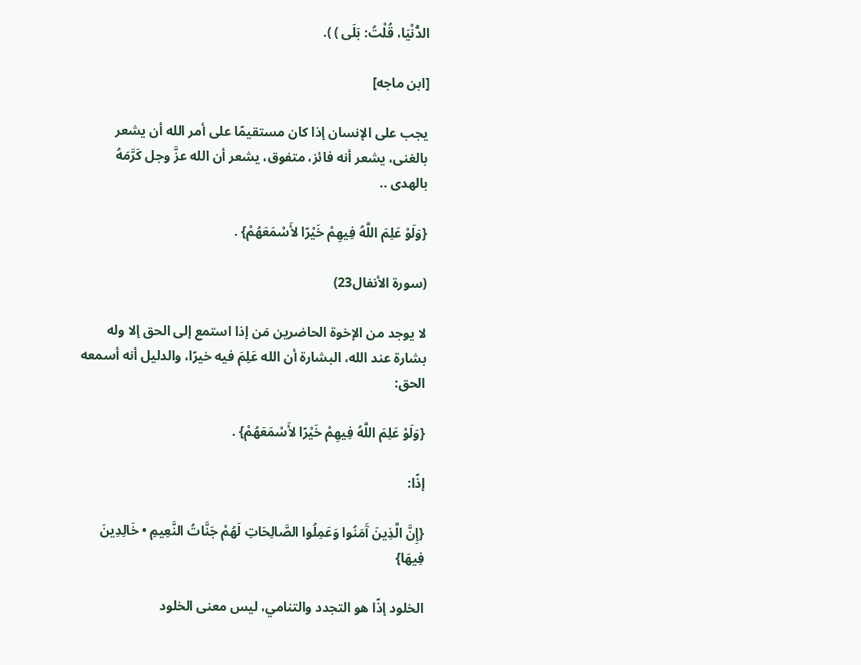الدُّنْيَا، قُلْتُ: بَلَى ) ).

[ابن ماجه]

يجب على الإنسان إذا كان مستقيمًا على أمر الله أن يشعر بالغنى، يشعر أنه فائز، متفوق، يشعر أن الله عزَّ وجل كَرَّمَهُ بالهدى ..

{وَلَوْ عَلِمَ اللَّهُ فِيهِمْ خَيْرًا لأَسْمَعَهُمْ} .

(سورة الأنفال23)

لا يوجد من الإخوة الحاضرين مَن إذا استمع إلى الحق إلا وله بشارة عند الله، البشارة أن الله عَلِمَ فيه خيرًا، والدليل أنه أسمعه الحق:

{وَلَوْ عَلِمَ اللَّهُ فِيهِمْ خَيْرًا لأَسْمَعَهُمْ} .

إذًا:

{إِنَّ الَّذِينَ آَمَنُوا وَعَمِلُوا الصَّالِحَاتِ لَهُمْ جَنَّاتُ النَّعِيمِ • خَالِدِينَ فِيهَا}

الخلود إذًا هو التجدد والتنامي، ليس معنى الخلود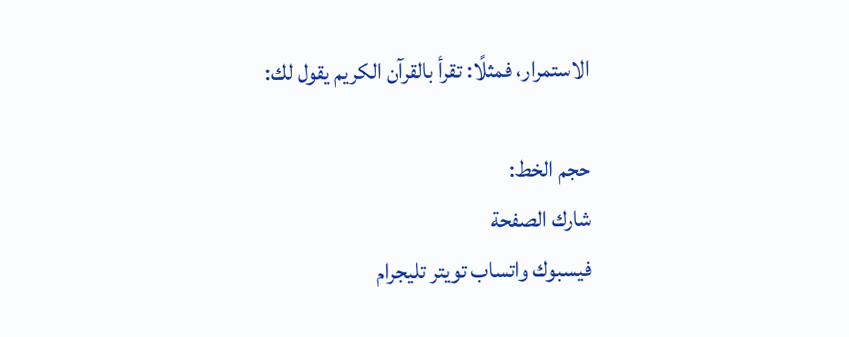الاستمرار، فمثلًا: تقرأ بالقرآن الكريم يقول لك:

حجم الخط:
شارك الصفحة
فيسبوك واتساب تويتر تليجرام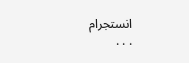انستجرام
. . .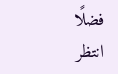فضلًا انتظر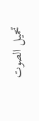تحميل الصوت